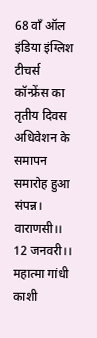68 वाँ ऑल इंडिया इंग्लिश टीचर्स कॉन्फ्रेंस का तृतीय दिवस अधिवेशन के समापन समारोह हुआ संपन्न।
वाराणसी।। 12 जनवरी।। महात्मा गांधी काशी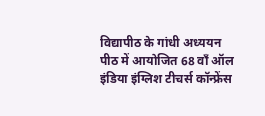विद्यापीठ के गांधी अध्ययन पीठ में आयोजित 68 वाँ ऑल इंडिया इंग्लिश टीचर्स कॉन्फ्रेंस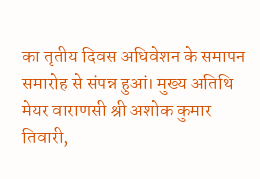का तृतीय दिवस अधिवेशन के समापन समारोह से संपन्न हुआं। मुख्य अतिथि मेयर वाराणसी श्री अशोक कुमार तिवारी,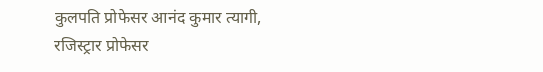कुलपति प्रोफेसर आनंद कुमार त्यागी, रजिस्ट्रार प्रोफेसर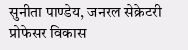सुनीता पाण्डेय, जनरल सेक्रेटरी प्रोफेसर विकास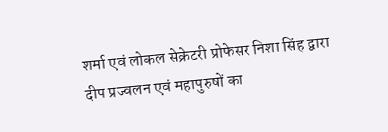शर्मा एवं लोकल सेक्रेटरी प्रोफेसर निशा सिंह द्वारा दीप प्रज्वलन एवं महापुरुषों का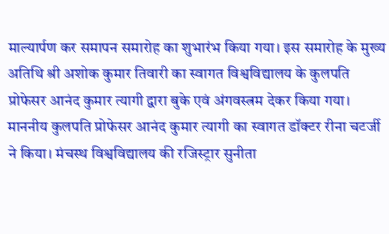माल्यार्पण कर समापन समारोह का शुभारंभ किया गया। इस समारोह के मुख्य अतिथि श्री अशोक कुमार तिवारी का स्वागत विश्वविद्यालय के कुलपति प्रोफेसर आनंद कुमार त्यागी द्वारा बुके एवं अंगवस्त्रम देकर किया गया। माननीय कुलपति प्रोफेसर आनंद कुमार त्यागी का स्वागत डॉक्टर रीना चटर्जी ने किया। मंचस्थ विश्वविद्यालय की रजिस्ट्रार सुनीता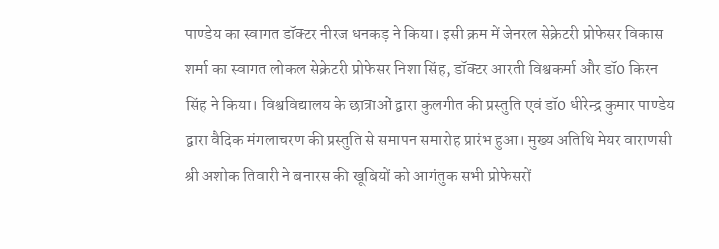पाण्डेय का स्वागत डॉक्टर नीरज धनकड़ ने किया। इसी क्रम में जेनरल सेक्रेटरी प्रोफेसर विकास शर्मा का स्वागत लोकल सेक्रेटरी प्रोफेसर निशा सिंह, डॉक्टर आरती विश्वकर्मा और डॉ0 किरन सिंह ने किया। विश्वविद्यालय के छात्राओं द्वारा कुलगीत की प्रस्तुति एवं डॉ0 धीरेन्द्र कुमार पाण्डेय द्वारा वैदिक मंगलाचरण की प्रस्तुति से समापन समारोह प्रारंभ हुआ। मुख्य अतिथि मेयर वाराणसी श्री अशोक तिवारी ने बनारस की खूबियों को आगंतुक सभी प्रोफेसरों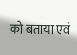को बताया एवं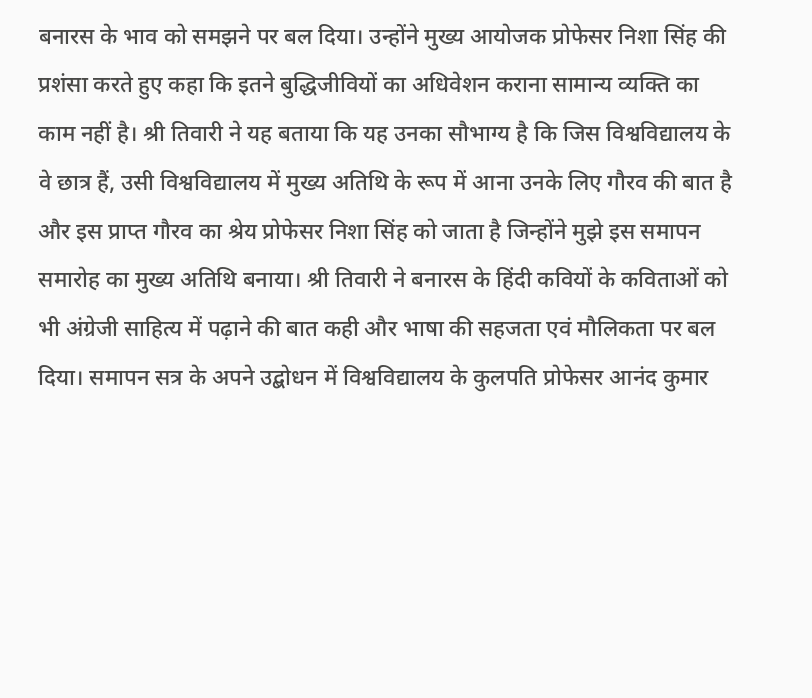बनारस के भाव को समझने पर बल दिया। उन्होंने मुख्य आयोजक प्रोफेसर निशा सिंह की प्रशंसा करते हुए कहा कि इतने बुद्धिजीवियों का अधिवेशन कराना सामान्य व्यक्ति का काम नहीं है। श्री तिवारी ने यह बताया कि यह उनका सौभाग्य है कि जिस विश्वविद्यालय के वे छात्र हैं, उसी विश्वविद्यालय में मुख्य अतिथि के रूप में आना उनके लिए गौरव की बात है और इस प्राप्त गौरव का श्रेय प्रोफेसर निशा सिंह को जाता है जिन्होंने मुझे इस समापन समारोह का मुख्य अतिथि बनाया। श्री तिवारी ने बनारस के हिंदी कवियों के कविताओं को भी अंग्रेजी साहित्य में पढ़ाने की बात कही और भाषा की सहजता एवं मौलिकता पर बल दिया। समापन सत्र के अपने उद्बोधन में विश्वविद्यालय के कुलपति प्रोफेसर आनंद कुमार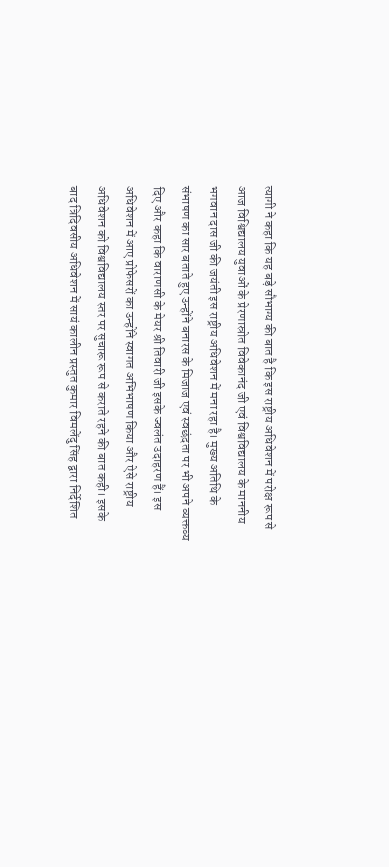त्यागी ने कहा कि यह बड़े सौभाग्य की बात है कि इस राष्ट्रीय अधिवेशन में परोक्ष रूप से आज विश्विद्यालय युवाओं के प्रेरणास्रोत विवेकानंद जी एवं विश्वविद्यालय के माननीय भगवान दास जी की जयंती इस राष्ट्रीय अधिवेशन में मना रहा है। मुख्य अतिथि के संभाषण का सार बताते हुए उन्होंने बनारस के मिजाज एवं स्वछंदता पर भी अपने व्यक्तव्य दिए और कहा कि वाराणसी के मेयर श्री तिवारी जी इसके ज्वलंत उदाहरण हैं। इस अधिवेशन में आए प्रोफेसरों का उन्होंने स्वागत अभिभाषण किया और ऐसे राष्ट्रीय अधिवेशन को विश्वविद्यालय स्तर पर सुचारू रूप से कराते रहने की बात कही। इसके बाद त्रिदिवसीय अधिवेशन में सायं कालीन प्रस्तुत कुमार विमलेंदु सिंह द्वारा निर्देशित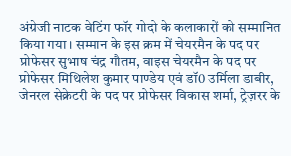अंग्रेजी नाटक वेटिंग फॉर गोदो के कलाकारों को सम्मानित किया गया। सम्मान के इस क्रम में चेयरमैन के पद पर प्रोफेसर सुभाष चंद्र गौतम, वाइस चेयरमैन के पद पर प्रोफेसर मिथिलेश कुमार पाण्डेय एवं डॉ0 उर्मिला डाबीर, जेनरल सेक्रेटरी के पद पर प्रोफेसर विकास शर्मा, ट्रेज़रर के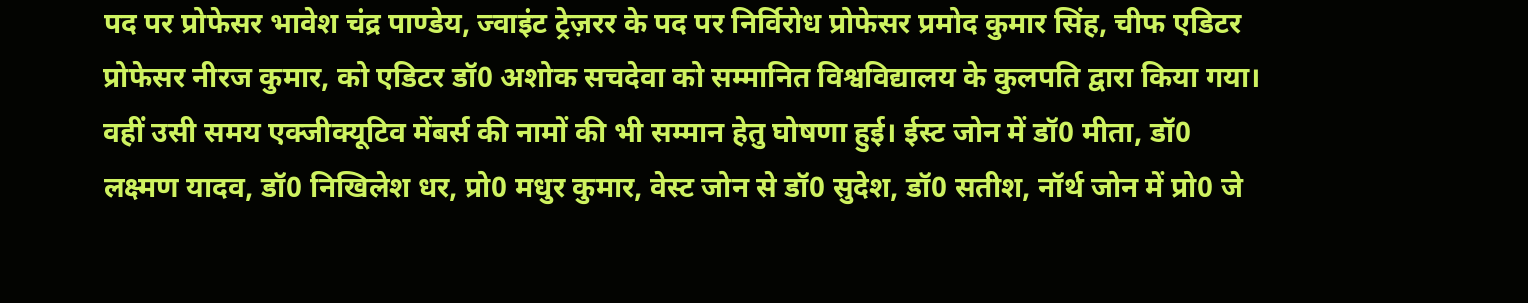पद पर प्रोफेसर भावेश चंद्र पाण्डेय, ज्वाइंट ट्रेज़रर के पद पर निर्विरोध प्रोफेसर प्रमोद कुमार सिंह, चीफ एडिटर प्रोफेसर नीरज कुमार, को एडिटर डॉ0 अशोक सचदेवा को सम्मानित विश्वविद्यालय के कुलपति द्वारा किया गया। वहीं उसी समय एक्जीक्यूटिव मेंबर्स की नामों की भी सम्मान हेतु घोषणा हुई। ईस्ट जोन में डॉ0 मीता, डॉ0 लक्ष्मण यादव, डॉ0 निखिलेश धर, प्रो0 मधुर कुमार, वेस्ट जोन से डॉ0 सुदेश, डॉ0 सतीश, नॉर्थ जोन में प्रो0 जे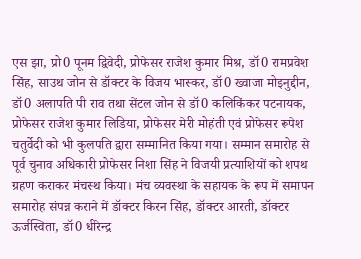एस झा, प्रो0 पूनम द्विवेदी, प्रोफेसर राजेश कुमार मिश्र, डॉ0 रामप्रवेश सिंह, साउथ जोन से डॉक्टर के विजय भास्कर, डॉ0 ख्वाजा मोइनुद्दीन, डॉ0 अलापति पी राव तथा सेंटल जोन से डॉ0 कलिकिंकर पटनायक, प्रोफेसर राजेश कुमार लिडिया, प्रोफेसर मेरी मोहंती एवं प्रोफेसर रूपेश चतुर्वेदी को भी कुलपति द्वारा सम्मानित किया गया। सम्मान समारोह से पूर्व चुनाव अधिकारी प्रोफेसर निशा सिंह ने विजयी प्रत्याशियों को शपथ ग्रहण कराकर मंचस्थ किया। मंच व्यवस्था के सहायक के रूप में समापन समारोह संपन्न कराने में डॉक्टर किरन सिंह, डॉक्टर आरती, डॉक्टर ऊर्जस्विता, डॉ0 धीरेन्द्र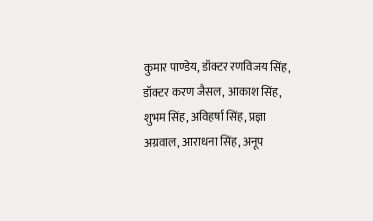कुमार पाण्डेय, डॉक्टर रणविजय सिंह, डॉक्टर करण जैसल, आकाश सिंह, शुभम सिंह, अविहर्षा सिंह, प्रज्ञा अग्रवाल, आराधना सिंह, अनूप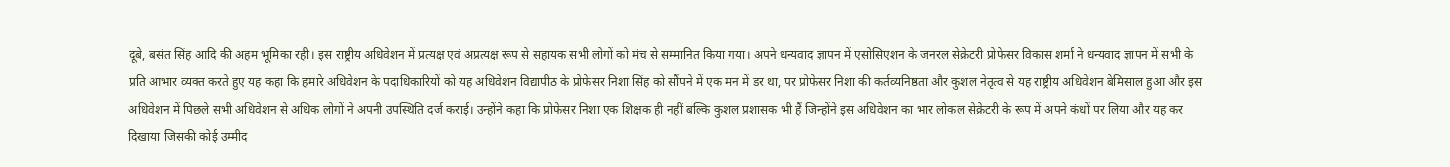दूबे, बसंत सिंह आदि की अहम भूमिका रही। इस राष्ट्रीय अधिवेशन में प्रत्यक्ष एवं अप्रत्यक्ष रूप से सहायक सभी लोगों को मंच से सम्मानित किया गया। अपने धन्यवाद ज्ञापन में एसोसिएशन के जनरल सेक्रेटरी प्रोफेसर विकास शर्मा ने धन्यवाद ज्ञापन में सभी के प्रति आभार व्यक्त करते हुए यह कहा कि हमारे अधिवेशन के पदाधिकारियों को यह अधिवेशन विद्यापीठ के प्रोफेसर निशा सिंह को सौंपने में एक मन में डर था, पर प्रोफेसर निशा की कर्तव्यनिष्ठता और कुशल नेतृत्व से यह राष्ट्रीय अधिवेशन बेमिसाल हुआ और इस अधिवेशन में पिछले सभी अधिवेशन से अधिक लोगों ने अपनी उपस्थिति दर्ज कराई। उन्होंने कहा कि प्रोफेसर निशा एक शिक्षक ही नहीं बल्कि कुशल प्रशासक भी हैं जिन्होंने इस अधिवेशन का भार लोकल सेक्रेटरी के रूप में अपने कंधों पर लिया और यह कर दिखाया जिसकी कोई उम्मीद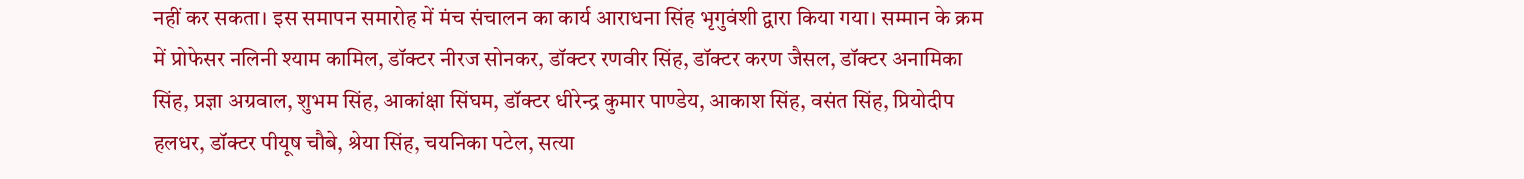नहीं कर सकता। इस समापन समारोह में मंच संचालन का कार्य आराधना सिंह भृगुवंशी द्वारा किया गया। सम्मान के क्रम में प्रोफेसर नलिनी श्याम कामिल, डॉक्टर नीरज सोनकर, डॉक्टर रणवीर सिंह, डॉक्टर करण जैसल, डॉक्टर अनामिका सिंह, प्रज्ञा अग्रवाल, शुभम सिंह, आकांक्षा सिंघम, डॉक्टर धीरेन्द्र कुमार पाण्डेय, आकाश सिंह, वसंत सिंह, प्रियोदीप हलधर, डॉक्टर पीयूष चौबे, श्रेया सिंह, चयनिका पटेल, सत्या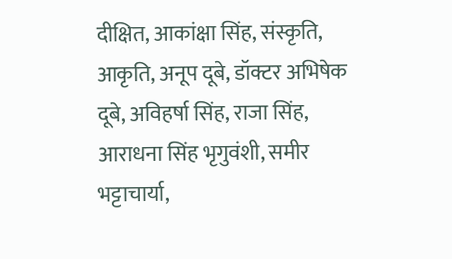दीक्षित, आकांक्षा सिंह, संस्कृति, आकृति, अनूप दूबे, डॉक्टर अभिषेक दूबे, अविहर्षा सिंह, राजा सिंह, आराधना सिंह भृगुवंशी, समीर भट्टाचार्या,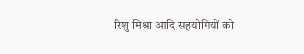रिशु मिश्रा आदि सहयोगियों को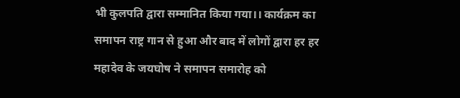भी कुलपति द्वारा सम्मानित किया गया।। कार्यक्रम का समापन राष्ट्र गान से हुआ और बाद में लोगों द्वारा हर हर महादेव के जयघोष ने समापन समारोह को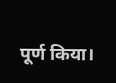पूर्ण किया।